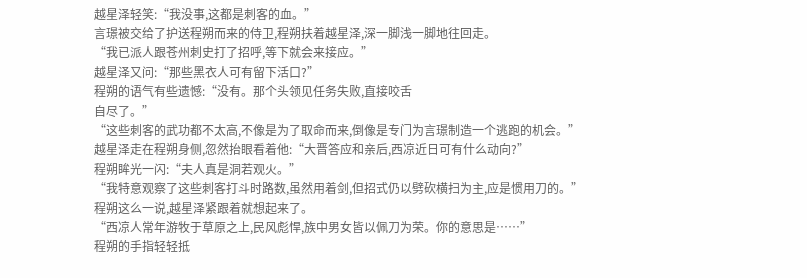越星泽轻笑:“我没事,这都是刺客的血。”
言璟被交给了护送程朔而来的侍卫,程朔扶着越星泽,深一脚浅一脚地往回走。
“我已派人跟苍州刺史打了招呼,等下就会来接应。”
越星泽又问:“那些黑衣人可有留下活口?”
程朔的语气有些遗憾:“没有。那个头领见任务失败,直接咬舌
自尽了。”
“这些刺客的武功都不太高,不像是为了取命而来,倒像是专门为言璟制造一个逃跑的机会。”
越星泽走在程朔身侧,忽然抬眼看着他:“大晋答应和亲后,西凉近日可有什么动向?”
程朔眸光一闪:“夫人真是洞若观火。”
“我特意观察了这些刺客打斗时路数,虽然用着剑,但招式仍以劈砍横扫为主,应是惯用刀的。”
程朔这么一说,越星泽紧跟着就想起来了。
“西凉人常年游牧于草原之上,民风彪悍,族中男女皆以佩刀为荣。你的意思是……”
程朔的手指轻轻抵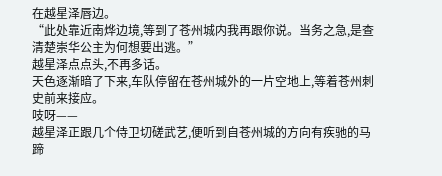在越星泽唇边。
“此处靠近南烨边境,等到了苍州城内我再跟你说。当务之急,是查清楚崇华公主为何想要出逃。”
越星泽点点头,不再多话。
天色逐渐暗了下来,车队停留在苍州城外的一片空地上,等着苍州刺史前来接应。
吱呀——
越星泽正跟几个侍卫切磋武艺,便听到自苍州城的方向有疾驰的马蹄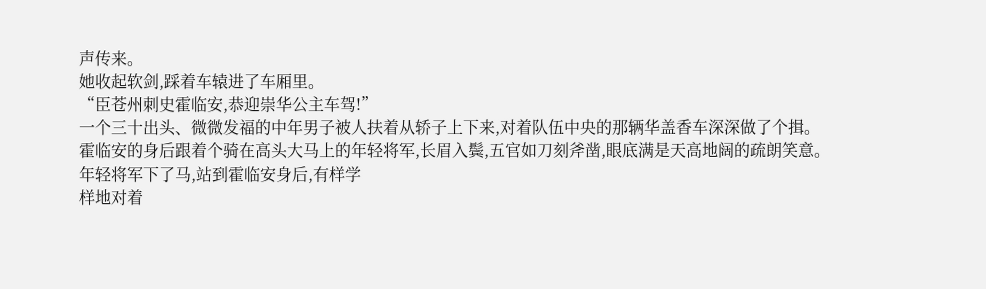声传来。
她收起软剑,踩着车辕进了车厢里。
“臣苍州刺史霍临安,恭迎崇华公主车驾!”
一个三十出头、微微发福的中年男子被人扶着从轿子上下来,对着队伍中央的那辆华盖香车深深做了个揖。
霍临安的身后跟着个骑在高头大马上的年轻将军,长眉入鬓,五官如刀刻斧凿,眼底满是天高地阔的疏朗笑意。
年轻将军下了马,站到霍临安身后,有样学
样地对着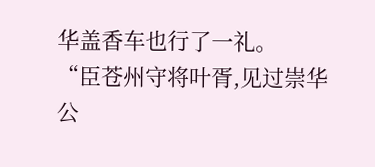华盖香车也行了一礼。
“臣苍州守将叶胥,见过崇华公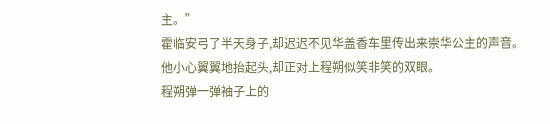主。”
霍临安弓了半天身子,却迟迟不见华盖香车里传出来崇华公主的声音。
他小心翼翼地抬起头,却正对上程朔似笑非笑的双眼。
程朔弹一弹袖子上的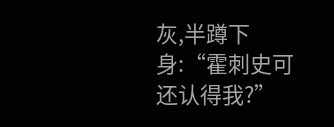灰,半蹲下身:“霍刺史可还认得我?”